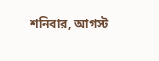শনিবার, আগস্ট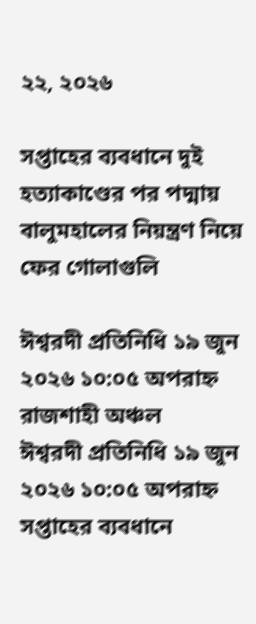২২, ২০২৬

সপ্তাহের ব্যবধানে দুই হত্যাকাণ্ডের পর পদ্মায় বালুমহালের নিয়ন্ত্রণ নিয়ে ফের গোলাগুলি

ঈশ্বরদী প্রতিনিধি ১৯ জুন ২০২৬ ১০:০৫ অপরাহ্ন রাজশাহী অঞ্চল
ঈশ্বরদী প্রতিনিধি ১৯ জুন ২০২৬ ১০:০৫ অপরাহ্ন
সপ্তাহের ব্যবধানে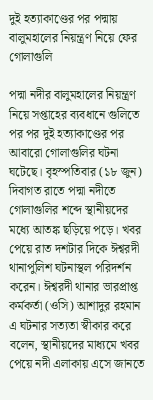দুই হত্যাকাণ্ডের পর পদ্মায় বালুমহালের নিয়ন্ত্রণ নিয়ে ফের গোলাগুলি

পদ্মা নদীর বালুমহালের নিয়ন্ত্রণ নিয়ে সপ্তাহের ব্যবধানে গুলিতে পর পর দুই হত্যাকাণ্ডের পর আবারো গোলাগুলির ঘটনা ঘটেছে। বৃহস্পতিবার (১৮ জুন) দিবাগত রাতে পদ্মা নদীতে গোলাগুলির শব্দে স্থানীয়দের মধ্যে আতঙ্ক ছড়িয়ে পড়ে। খবর পেয়ে রাত দশটার দিকে ঈশ্বরদী থানাপুলিশ ঘটনাস্থল পরিদর্শন করেন। ঈশ্বরদী থানার ভারপ্রাপ্ত কর্মকর্তা (ওসি) আশাদুর রহমান এ ঘটনার সত্যতা স্বীকার করে বলেন, স্থানীয়দের মাধ্যমে খবর পেয়ে নদী এলাকায় এসে জানতে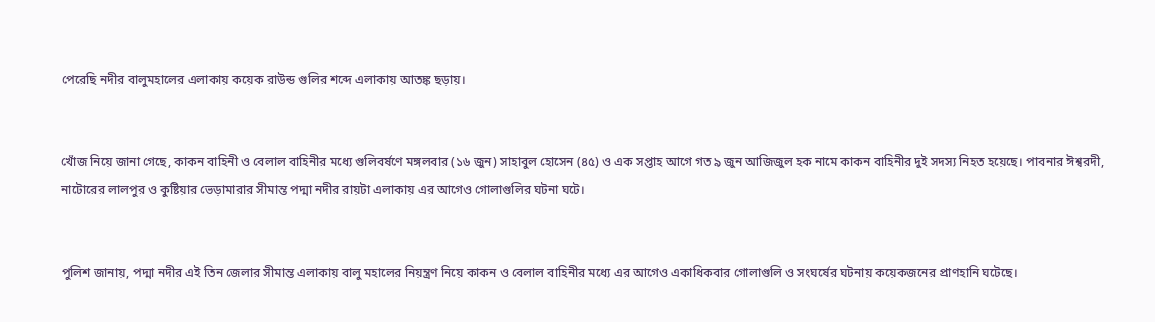পেরেছি নদীর বালুমহালের এলাকায় কয়েক রাউন্ড গুলির শব্দে এলাকায় আতঙ্ক ছড়ায়।


খোঁজ নিয়ে জানা গেছে, কাকন বাহিনী ও বেলাল বাহিনীর মধ্যে গুলিবর্ষণে মঙ্গলবার (১৬ জুন) সাহাবুল হোসেন (৪৫) ও এক সপ্তাহ আগে গত ৯ জুন আজিজুল হক নামে কাকন বাহিনীর দুই সদস্য নিহত হয়েছে। পাবনার ঈশ্বরদী, নাটোরের লালপুর ও কুষ্টিয়ার ভেড়ামারার সীমান্ত পদ্মা নদীর রায়টা এলাকায় এর আগেও গোলাগুলির ঘটনা ঘটে।


পুলিশ জানায়, পদ্মা নদীর এই তিন জেলার সীমান্ত এলাকায় বালু মহালের নিয়ন্ত্রণ নিয়ে কাকন ও বেলাল বাহিনীর মধ্যে এর আগেও একাধিকবার গোলাগুলি ও সংঘর্ষের ঘটনায় কয়েকজনের প্রাণহানি ঘটেছে।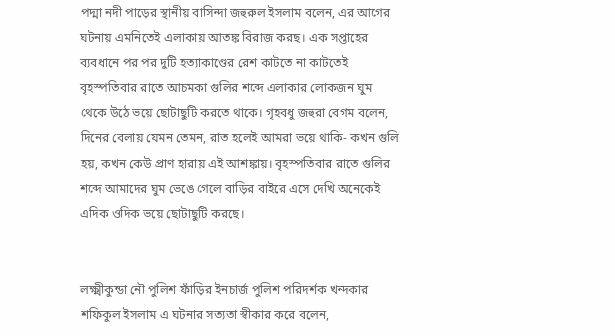পদ্মা নদী পাড়ের স্থানীয় বাসিন্দা জহুরুল ইসলাম বলেন, এর আগের ঘটনায় এমনিতেই এলাকায় আতঙ্ক বিরাজ করছ। এক সপ্তাহের ব্যবধানে পর পর দুটি হত্যাকাণ্ডের রেশ কাটতে না কাটতেই বৃহস্পতিবার রাতে আচমকা গুলির শব্দে এলাকার লোকজন ঘুম থেকে উঠে ভয়ে ছোটাছুটি করতে থাকে। গৃহবধু জহুরা বেগম বলেন, দিনের বেলায় যেমন তেমন, রাত হলেই আমরা ভয়ে থাকি- কখন গুলি হয়, কখন কেউ প্রাণ হারায় এই আশঙ্কায়। বৃহস্পতিবার রাতে গুলির শব্দে আমাদের ঘুম ভেঙে গেলে বাড়ির বাইরে এসে দেখি অনেকেই এদিক ওদিক ভয়ে ছোটাছুটি করছে।


লক্ষ্মীকুন্ডা নৌ পুলিশ ফাঁড়ির ইনচার্জ পুলিশ পরিদর্শক খন্দকার শফিকুল ইসলাম এ ঘটনার সত্যতা স্বীকার করে বলেন,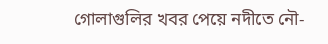গোলাগুলির খবর পেয়ে নদীতে নৌ-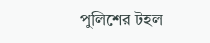পুলিশের টহল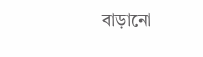বাড়ানো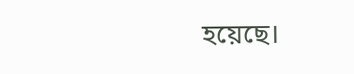হয়েছে।